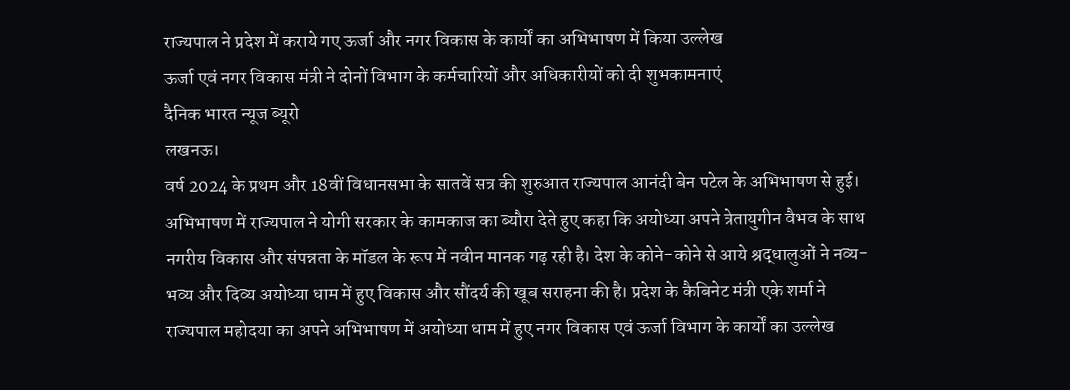राज्यपाल ने प्रदेश में कराये गए ऊर्जा और नगर विकास के कार्यों का अभिभाषण में किया उल्लेख
ऊर्जा एवं नगर विकास मंत्री ने दोनों विभाग के कर्मचारियों और अधिकारीयों को दी शुभकामनाएं
दैनिक भारत न्यूज ब्यूरो
लखनऊ।
वर्ष 2024 के प्रथम और 18वीं विधानसभा के सातवें सत्र की शुरुआत राज्यपाल आनंदी बेन पटेल के अभिभाषण से हुई। अभिभाषण में राज्यपाल ने योगी सरकार के कामकाज का ब्यौरा देते हुए कहा कि अयोध्या अपने त्रेतायुगीन वैभव के साथ नगरीय विकास और संपन्नता के मॉडल के रूप में नवीन मानक गढ़ रही है। देश के कोने-कोने से आये श्रद्धालुओं ने नव्य-भव्य और दिव्य अयोध्या धाम में हुए विकास और सौंदर्य की खूब सराहना की है। प्रदेश के कैबिनेट मंत्री एके शर्मा ने राज्यपाल महोदया का अपने अभिभाषण में अयोध्या धाम में हुए नगर विकास एवं ऊर्जा विभाग के कार्यों का उल्लेख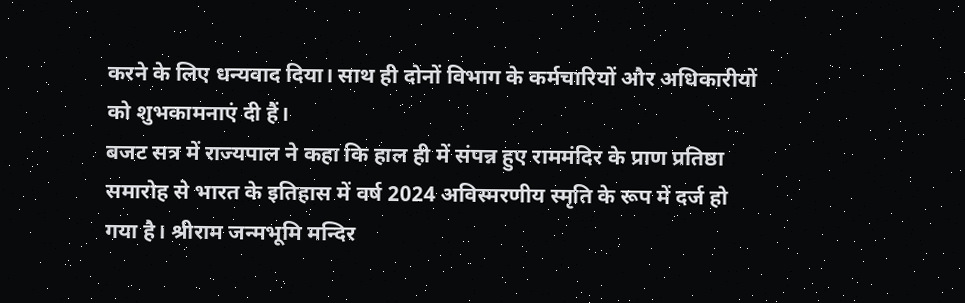करने के लिए धन्यवाद दिया। साथ ही दोनों विभाग के कर्मचारियों और अधिकारीयों को शुभकामनाएं दी हैं।
बजट सत्र में राज्यपाल ने कहा कि हाल ही में संपन्न हुए राममंदिर के प्राण प्रतिष्ठा समारोह से भारत के इतिहास में वर्ष 2024 अविस्मरणीय स्मृति के रूप में दर्ज हो गया है। श्रीराम जन्मभूमि मन्दिर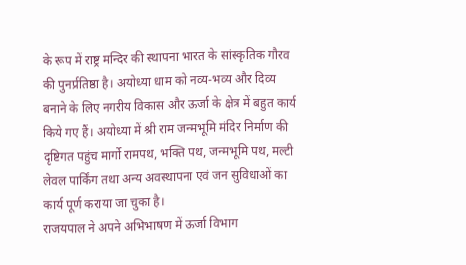के रूप में राष्ट्र मन्दिर की स्थापना भारत के सांस्कृतिक गौरव की पुनर्प्रतिष्ठा है। अयोध्या धाम को नव्य-भव्य और दिव्य बनाने के लिए नगरीय विकास और ऊर्जा के क्षेत्र में बहुत कार्य किये गए हैं। अयोध्या में श्री राम जन्मभूमि मंदिर निर्माण की दृष्टिगत पहुंच मार्गो रामपथ, भक्ति पथ, जन्मभूमि पथ, मल्टी लेवल पार्किंग तथा अन्य अवस्थापना एवं जन सुविधाओं का कार्य पूर्ण कराया जा चुका है।
राजयपाल ने अपने अभिभाषण में ऊर्जा विभाग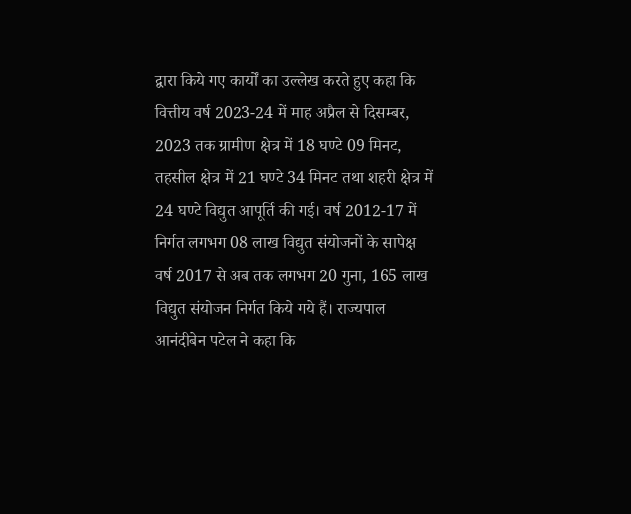द्वारा किये गए कार्यों का उल्लेख करते हुए कहा कि वित्तीय वर्ष 2023-24 में माह अप्रैल से दिसम्बर, 2023 तक ग्रामीण क्षेत्र में 18 घण्टे 09 मिनट, तहसील क्षेत्र में 21 घण्टे 34 मिनट तथा शहरी क्षेत्र में 24 घण्टे विद्युत आपूर्ति की गई। वर्ष 2012-17 में निर्गत लगभग 08 लाख विद्युत संयोजनों के सापेक्ष वर्ष 2017 से अब तक लगभग 20 गुना, 165 लाख विद्युत संयोजन निर्गत किये गये हैं। राज्यपाल आनंदीबेन पटेल ने कहा कि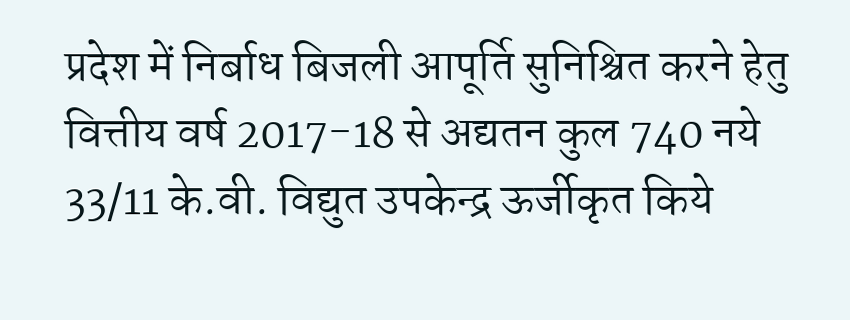प्रदेश में निर्बाध बिजली आपूर्ति सुनिश्चित करने हेतु वित्तीय वर्ष 2017-18 से अद्यतन कुल 740 नये 33/11 के.वी. विद्युत उपकेन्द्र ऊर्जीकृत किये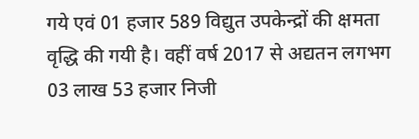गये एवं 01 हजार 589 विद्युत उपकेन्द्रों की क्षमता वृद्धि की गयी है। वहीं वर्ष 2017 से अद्यतन लगभग 03 लाख 53 हजार निजी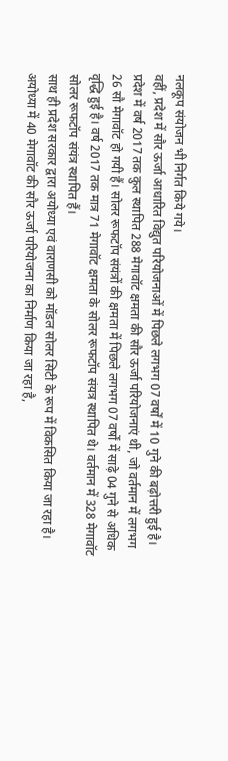नलकूप संयोजन भी निर्गत किये गये।
वहीं, प्रदेश में सौर ऊर्जा आधारित विद्युत परियोजनाओं में पिछले लगभग 07 वर्षों में 10 गुने की बढ़ोत्तरी हुई है। प्रदेश में वर्ष 2017 तक कुल स्थापित 288 मेगावॉट क्षमता की सौर ऊर्जा परियोजनाएं थी, जो वर्तमान में लगभग 26 सौ मेगावॉट हो गयी हैं। सोलर रूफटॉप संयंत्रों की क्षमता में पिछले लगभग 07 वर्षों में साढ़े 04 गुने से अधिक वृद्धि हुई है। वर्ष 2017 तक मात्र 71 मेगावॉट क्षमता के सोलर रूफटॉप संयत्र स्थापित थे। वर्तमान में 328 मेगावॉट सोलर रूफटॉप संयंत्र स्थापित हैं।
साथ ही प्रदेश सरकार द्वारा अयोध्या एवं वाराणसी को मॉडल सोलर सिटी के रूप में विकसित किया जा रहा है। अयोध्या में 40 मेगावॉट की सौर ऊर्जा परियोजना का निर्माण किया जा रहा है,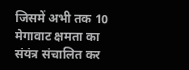जिसमें अभी तक 10 मेगावाट क्षमता का संयंत्र संचालित कर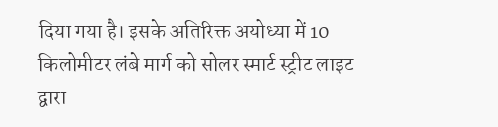दिया गया है। इसके अतिरिक्त अयोध्या में 10 किलोमीटर लंबे मार्ग को सोलर स्मार्ट स्ट्रीट लाइट द्वारा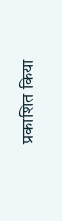प्रकाशित किया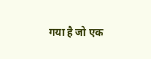गया है जो एक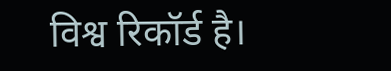विश्व रिकॉर्ड है।